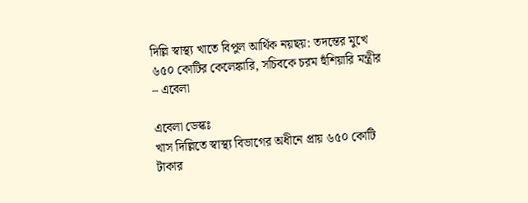দিল্লি স্বাস্থ্য খাতে বিপুল আর্থিক নয়ছয়: তদন্তের মুখে ৬৫০ কোটির কেলেঙ্কারি, সচিবকে চরম হুঁশিয়ারি মন্ত্রীর – এবেলা

এবেলা ডেস্কঃ
খাস দিল্লিতে স্বাস্থ্য বিভাগের অধীনে প্রায় ৬৫০ কোটি টাকার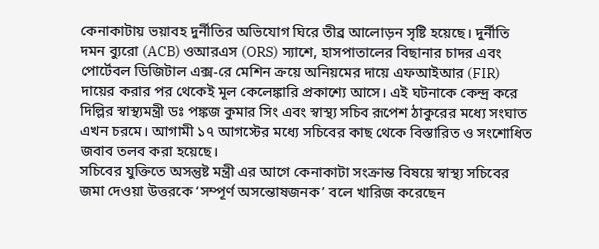কেনাকাটায় ভয়াবহ দুর্নীতির অভিযোগ ঘিরে তীব্র আলোড়ন সৃষ্টি হয়েছে। দুর্নীতি দমন ব্যুরো (ACB) ওআরএস (ORS) স্যাশে, হাসপাতালের বিছানার চাদর এবং পোর্টেবল ডিজিটাল এক্স-রে মেশিন ক্রয়ে অনিয়মের দায়ে এফআইআর (FIR) দায়ের করার পর থেকেই মূল কেলেঙ্কারি প্রকাশ্যে আসে। এই ঘটনাকে কেন্দ্র করে দিল্লির স্বাস্থ্যমন্ত্রী ডঃ পঙ্কজ কুমার সিং এবং স্বাস্থ্য সচিব রূপেশ ঠাকুরের মধ্যে সংঘাত এখন চরমে। আগামী ১৭ আগস্টের মধ্যে সচিবের কাছ থেকে বিস্তারিত ও সংশোধিত জবাব তলব করা হয়েছে।
সচিবের যুক্তিতে অসন্তুষ্ট মন্ত্রী এর আগে কেনাকাটা সংক্রান্ত বিষয়ে স্বাস্থ্য সচিবের জমা দেওয়া উত্তরকে ‘সম্পূর্ণ অসন্তোষজনক’ বলে খারিজ করেছেন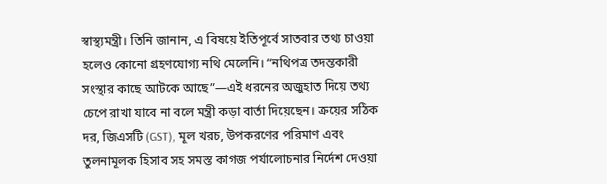স্বাস্থ্যমন্ত্রী। তিনি জানান, এ বিষয়ে ইতিপূর্বে সাতবার তথ্য চাওয়া হলেও কোনো গ্রহণযোগ্য নথি মেলেনি। “নথিপত্র তদন্তকারী সংস্থার কাছে আটকে আছে”—এই ধরনের অজুহাত দিয়ে তথ্য চেপে রাখা যাবে না বলে মন্ত্রী কড়া বার্তা দিয়েছেন। ক্রয়ের সঠিক দর, জিএসটি (GST), মূল খরচ, উপকরণের পরিমাণ এবং তুলনামূলক হিসাব সহ সমস্ত কাগজ পর্যালোচনার নির্দেশ দেওয়া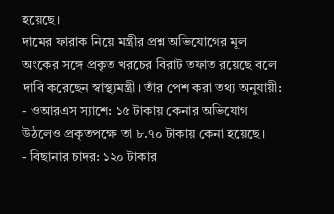হয়েছে।
দামের ফারাক নিয়ে মন্ত্রীর প্রশ্ন অভিযোগের মূল অংকের সঙ্গে প্রকৃত খরচের বিরাট তফাত রয়েছে বলে দাবি করেছেন স্বাস্থ্যমন্ত্রী। তাঁর পেশ করা তথ্য অনুযায়ী:
- ওআরএস স্যাশে: ১৫ টাকায় কেনার অভিযোগ উঠলেও প্রকৃতপক্ষে তা ৮.৭০ টাকায় কেনা হয়েছে।
- বিছানার চাদর: ১২০ টাকার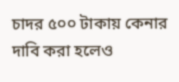চাদর ৫০০ টাকায় কেনার দাবি করা হলেও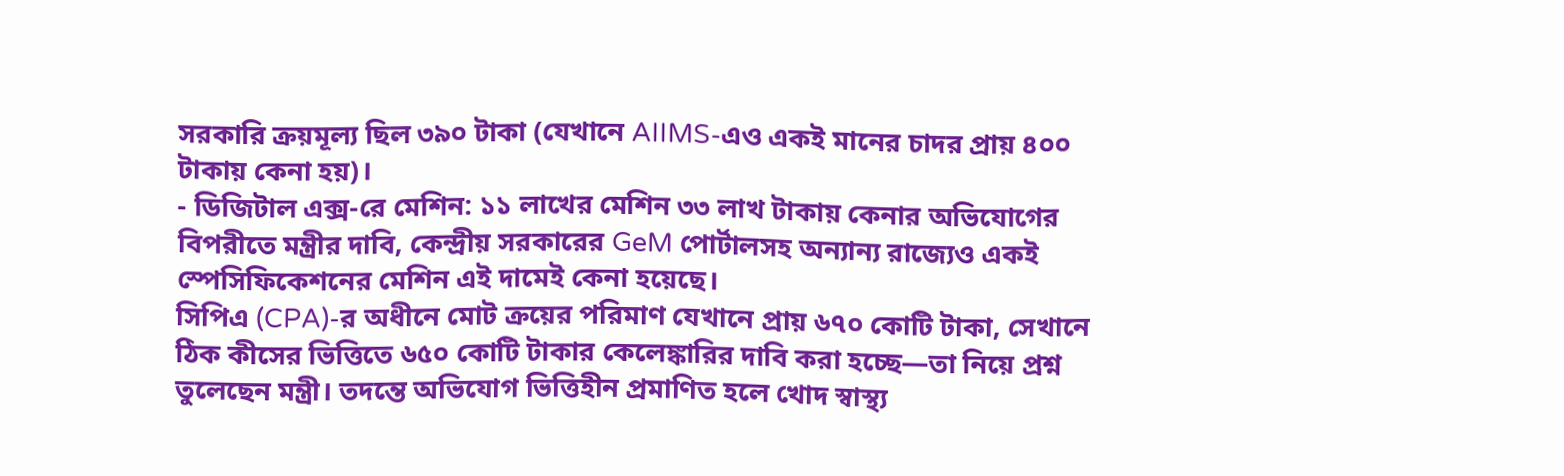সরকারি ক্রয়মূল্য ছিল ৩৯০ টাকা (যেখানে AIIMS-এও একই মানের চাদর প্রায় ৪০০ টাকায় কেনা হয়)।
- ডিজিটাল এক্স-রে মেশিন: ১১ লাখের মেশিন ৩৩ লাখ টাকায় কেনার অভিযোগের বিপরীতে মন্ত্রীর দাবি, কেন্দ্রীয় সরকারের GeM পোর্টালসহ অন্যান্য রাজ্যেও একই স্পেসিফিকেশনের মেশিন এই দামেই কেনা হয়েছে।
সিপিএ (CPA)-র অধীনে মোট ক্রয়ের পরিমাণ যেখানে প্রায় ৬৭০ কোটি টাকা, সেখানে ঠিক কীসের ভিত্তিতে ৬৫০ কোটি টাকার কেলেঙ্কারির দাবি করা হচ্ছে—তা নিয়ে প্রশ্ন তুলেছেন মন্ত্রী। তদন্তে অভিযোগ ভিত্তিহীন প্রমাণিত হলে খোদ স্বাস্থ্য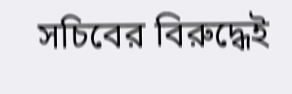সচিবের বিরুদ্ধেই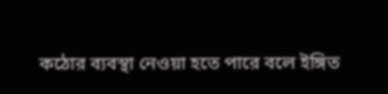কঠোর ব্যবস্থা নেওয়া হতে পারে বলে ইঙ্গিত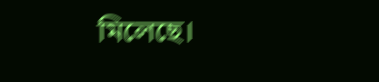মিলেছে।